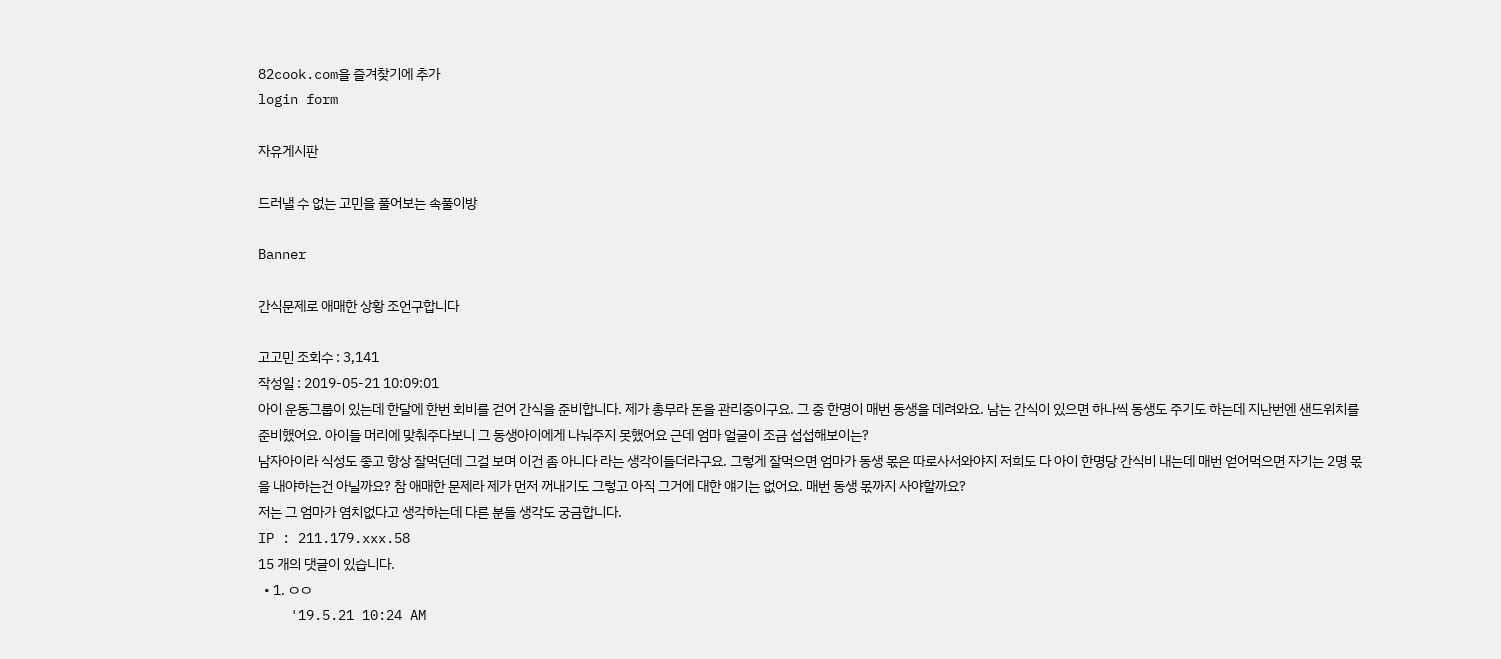82cook.com을 즐겨찾기에 추가
login form

자유게시판

드러낼 수 없는 고민을 풀어보는 속풀이방

Banner

간식문제로 애매한 상황 조언구합니다

고고민 조회수 : 3,141
작성일 : 2019-05-21 10:09:01
아이 운동그룹이 있는데 한달에 한번 회비를 걷어 간식을 준비합니다. 제가 총무라 돈을 관리중이구요. 그 중 한명이 매번 동생을 데려와요. 남는 간식이 있으면 하나씩 동생도 주기도 하는데 지난번엔 샌드위치를 준비했어요. 아이들 머리에 맞춰주다보니 그 동생아이에게 나눠주지 못했어요 근데 엄마 얼굴이 조금 섭섭해보이는?
남자아이라 식성도 좋고 항상 잘먹던데 그걸 보며 이건 좀 아니다 라는 생각이들더라구요. 그렇게 잘먹으면 엄마가 동생 몫은 따로사서와야지 저희도 다 아이 한명당 간식비 내는데 매번 얻어먹으면 자기는 2명 몫을 내야하는건 아닐까요? 참 애매한 문제라 제가 먼저 꺼내기도 그렇고 아직 그거에 대한 얘기는 없어요. 매번 동생 몫까지 사야할까요?
저는 그 엄마가 염치없다고 생각하는데 다른 분들 생각도 궁금합니다.
IP : 211.179.xxx.58
15 개의 댓글이 있습니다.
  • 1. ㅇㅇ
    '19.5.21 10:24 AM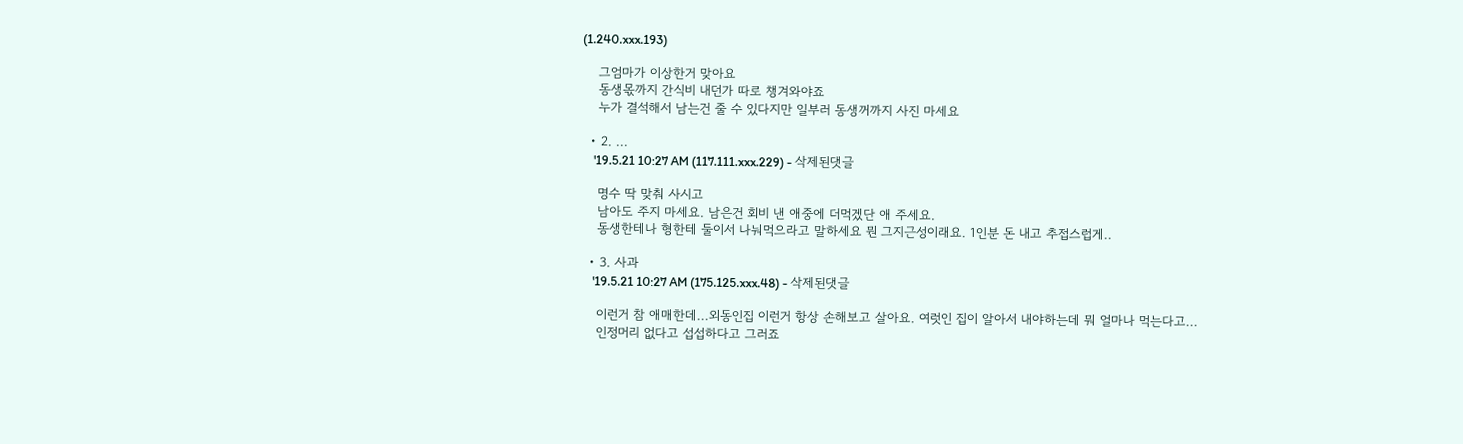(1.240.xxx.193)

    그엄마가 이상한거 맞아요
    동생몫까지 간식비 내던가 따로 챙겨와야죠
    누가 결석해서 남는건 줄 수 있다지만 일부러 동생꺼까지 사진 마세요

  • 2. ...
    '19.5.21 10:27 AM (117.111.xxx.229) - 삭제된댓글

    명수 딱 맞춰 사시고
    남아도 주지 마세요. 남은건 회비 낸 애중에 더먹겠단 애 주세요.
    동생한테나 형한테 둘이서 나눠먹으라고 말하세요 뭔 그지근성이래요. 1인분 돈 내고 추접스럽게..

  • 3. 사과
    '19.5.21 10:27 AM (175.125.xxx.48) - 삭제된댓글

    이런거 참 애매한데...외동인집 이런거 항상 손해보고 살아요. 여럿인 집이 알아서 내야하는데 뭐 얼마나 먹는다고...
    인정머리 없다고 섭섭하다고 그러죠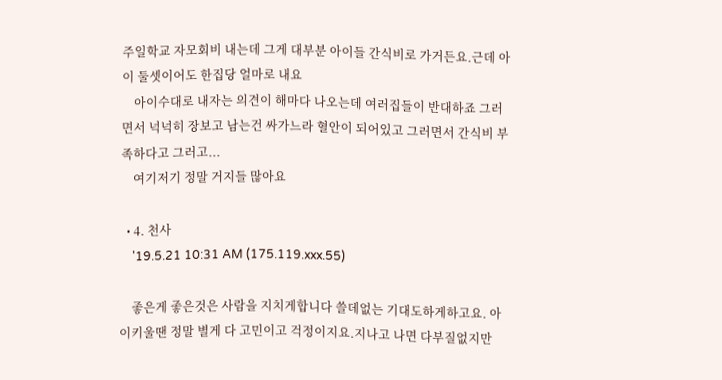주일학교 자모회비 내는데 그게 대부분 아이들 간식비로 가거든요.근데 아이 둘셋이어도 한집당 얼마로 내요
    아이수대로 내자는 의견이 해마다 나오는데 여러집들이 반대하죠 그러면서 넉넉히 장보고 남는건 싸가느라 혈안이 되어있고 그러면서 간식비 부족하다고 그러고...
    여기저기 정말 거지들 많아요

  • 4. 천사
    '19.5.21 10:31 AM (175.119.xxx.55)

    좋은게 좋은것은 사람을 지치게합니다 쓸데없는 기대도하게하고요. 아이키울땐 정말 별게 다 고민이고 걱정이지요.지나고 나면 다부질없지만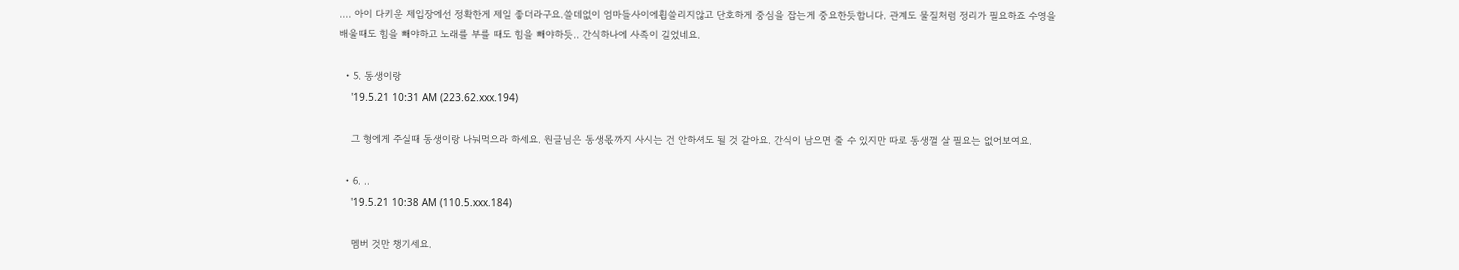.... 아이 다키운 제입장에선 정확한게 제일 좋더라구요.쓸데없이 엄마들사이에휩쓸리지않고 단호하게 중심을 잡는게 중요한듯합니다. 관계도 물질처럼 정리가 필요하죠 수영을 배울때도 힘을 빼야하고 노래를 부를 때도 힘을 빼야하듯.. 간식하나에 사족이 길었네요.

  • 5. 동생이랑
    '19.5.21 10:31 AM (223.62.xxx.194)

    그 형에게 주실때 동생이랑 나눠먹으라 하세요. 원글님은 동생몫까지 사시는 건 안하셔도 될 것 같아요. 간식이 남으면 줄 수 있지만 따로 동생껄 살 필요는 없어보여요.

  • 6. ..
    '19.5.21 10:38 AM (110.5.xxx.184)

    멤버 것만 챙기세요.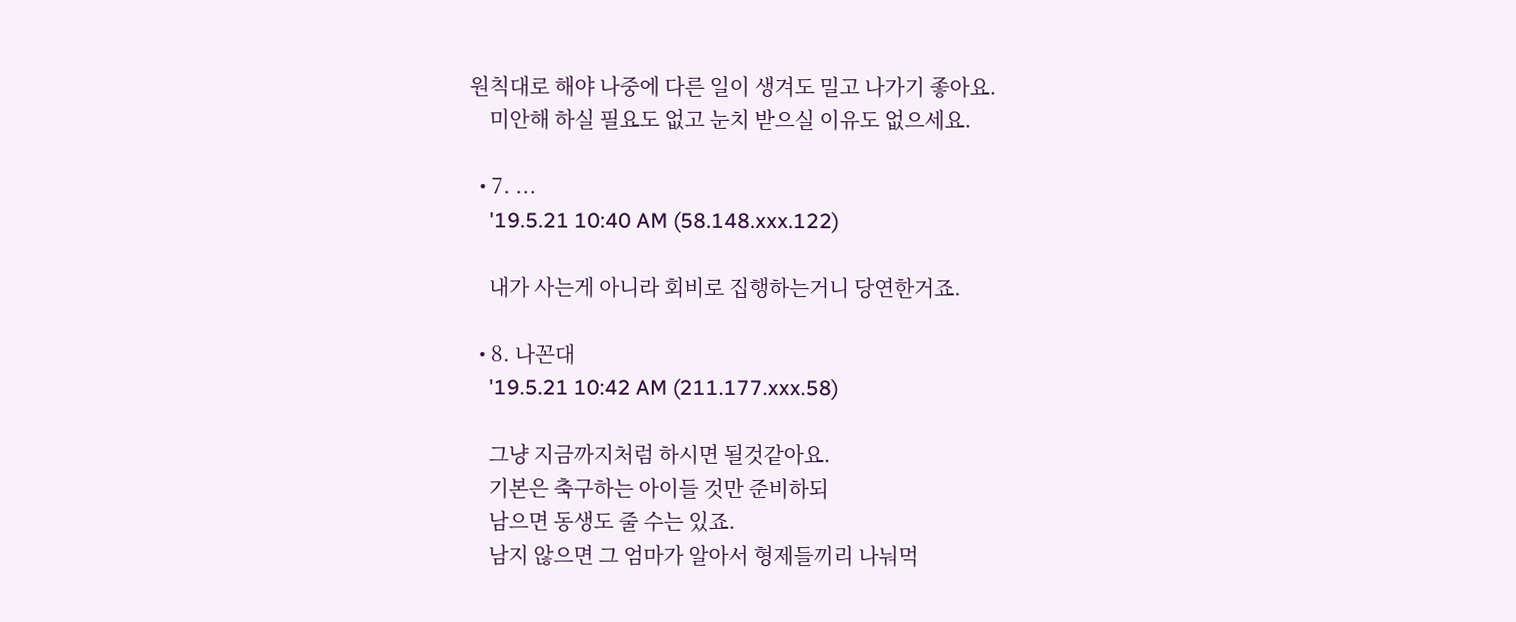원칙대로 해야 나중에 다른 일이 생겨도 밀고 나가기 좋아요.
    미안해 하실 필요도 없고 눈치 받으실 이유도 없으세요.

  • 7. ...
    '19.5.21 10:40 AM (58.148.xxx.122)

    내가 사는게 아니라 회비로 집행하는거니 당연한거죠.

  • 8. 나꼰대
    '19.5.21 10:42 AM (211.177.xxx.58)

    그냥 지금까지처럼 하시면 될것같아요.
    기본은 축구하는 아이들 것만 준비하되
    남으면 동생도 줄 수는 있죠.
    남지 않으면 그 엄마가 알아서 형제들끼리 나눠먹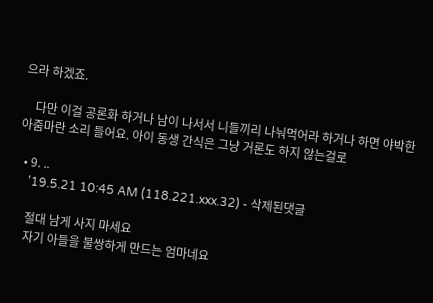으라 하겠죠.

    다만 이걸 공론화 하거나 남이 나서서 니들끼리 나눠먹어라 하거나 하면 야박한 아줌마란 소리 들어요. 아이 동생 간식은 그냥 거론도 하지 않는걸로

  • 9. ..
    '19.5.21 10:45 AM (118.221.xxx.32) - 삭제된댓글

    절대 남게 사지 마세요
    자기 아들을 불쌍하게 만드는 엄마네요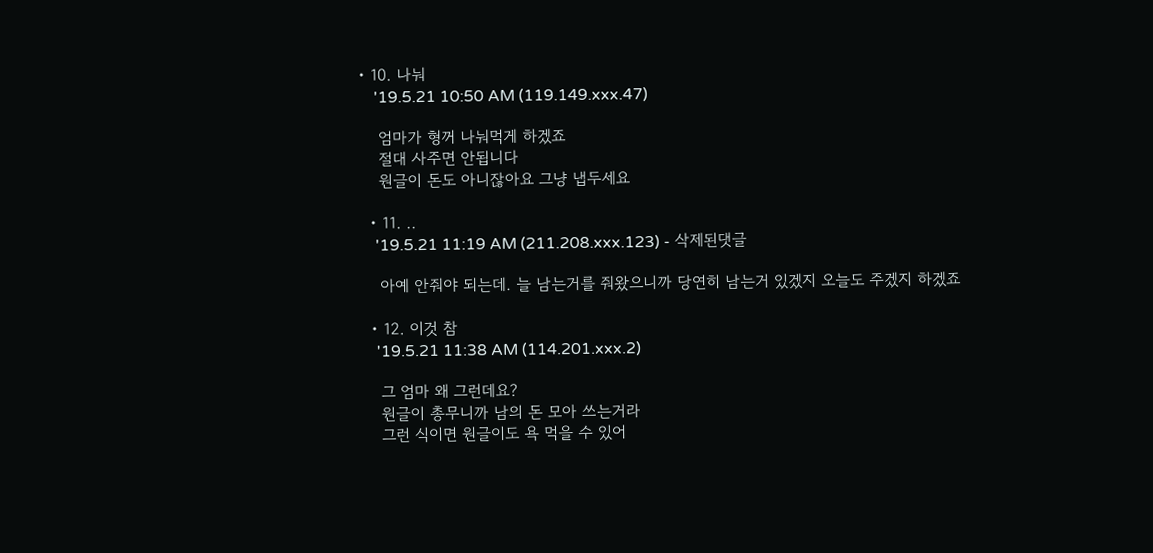• 10. 나눠
    '19.5.21 10:50 AM (119.149.xxx.47)

    엄마가 형꺼 나눠먹게 하겠죠
    절대 사주면 안됩니다
    원글이 돈도 아니잖아요 그냥 냅두세요

  • 11. ..
    '19.5.21 11:19 AM (211.208.xxx.123) - 삭제된댓글

    아예 안줘야 되는데. 늘 남는거를 줘왔으니까 당연히 남는거 있겠지 오늘도 주겠지 하겠죠

  • 12. 이것 참
    '19.5.21 11:38 AM (114.201.xxx.2)

    그 엄마 왜 그런데요?
    원글이 총무니까 남의 돈 모아 쓰는거라
    그런 식이면 원글이도 욕 먹을 수 있어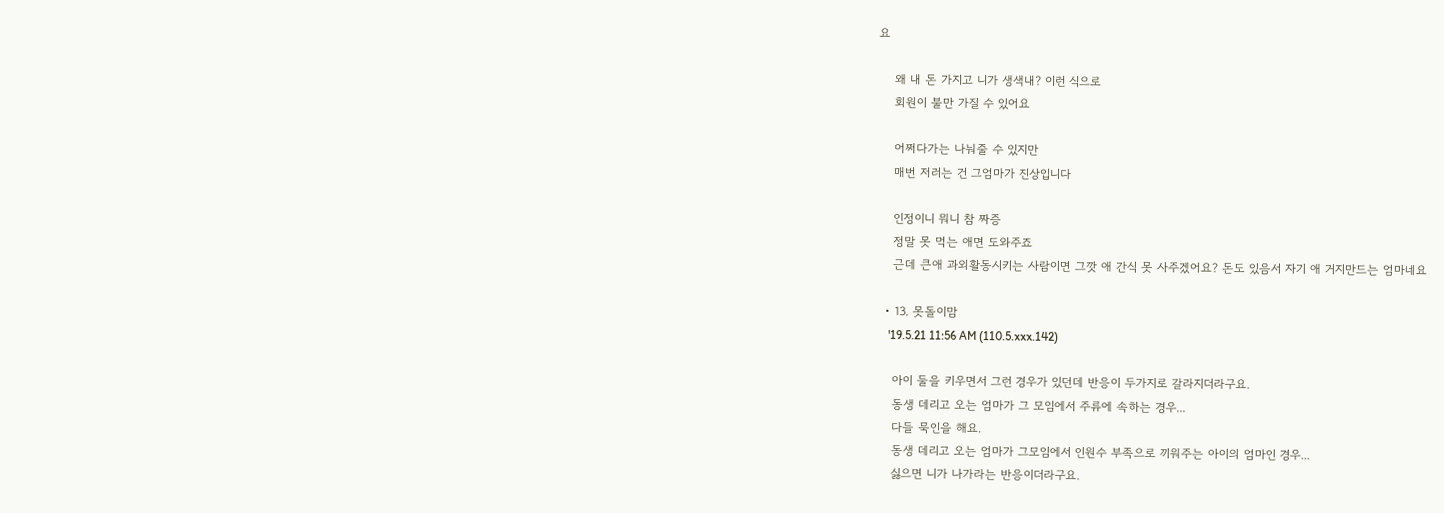요

    왜 내 돈 가지고 니가 생색내? 이런 식으로
    회원이 불만 가질 수 있어요

    어쩌다가는 나눠줄 수 있지만
    매번 저러는 건 그엄마가 진상입니다

    인정이니 뭐니 참 짜증
    정말 못 먹는 애면 도와주죠
    근데 큰애 과외활동시키는 사람이면 그깟 애 간식 못 사주겠어요? 돈도 있음서 자기 애 거지만드는 엄마네요

  • 13. 못돌이맘
    '19.5.21 11:56 AM (110.5.xxx.142)

    아이 둘을 키우면서 그런 경우가 있던데 반응이 두가지로 갈라지더라구요.
    동생 데리고 오는 엄마가 그 모임에서 주류에 속하는 경우...
    다들 묵인을 해요.
    동생 데리고 오는 엄마가 그모임에서 인원수 부족으로 끼워주는 아이의 엄마인 경우...
    싫으면 니가 나가라는 반응이더라구요.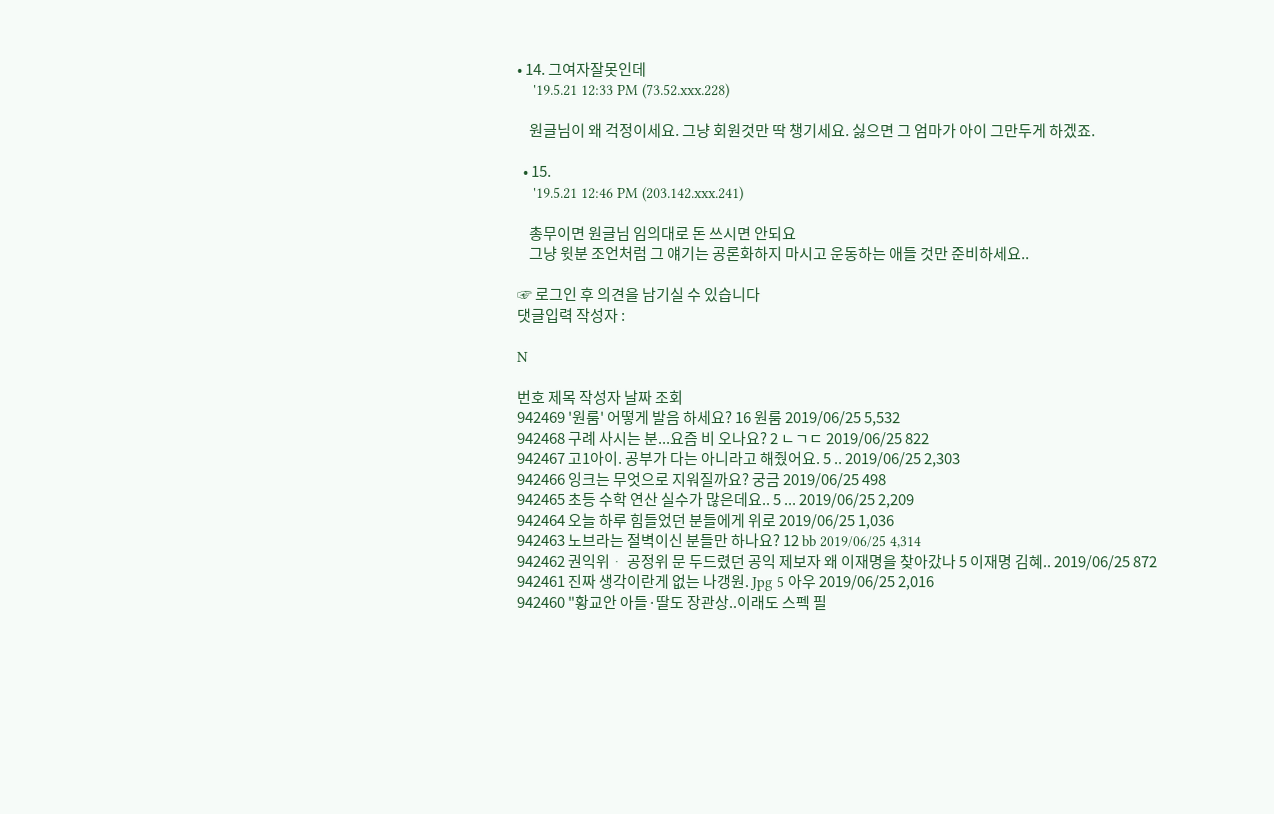• 14. 그여자잘못인데
    '19.5.21 12:33 PM (73.52.xxx.228)

    원글님이 왜 걱정이세요. 그냥 회원것만 딱 챙기세요. 싫으면 그 엄마가 아이 그만두게 하겠죠.

  • 15.
    '19.5.21 12:46 PM (203.142.xxx.241)

    총무이면 원글님 임의대로 돈 쓰시면 안되요
    그냥 윗분 조언처럼 그 얘기는 공론화하지 마시고 운동하는 애들 것만 준비하세요..

☞ 로그인 후 의견을 남기실 수 있습니다
댓글입력 작성자 :

N

번호 제목 작성자 날짜 조회
942469 '원룸' 어떻게 발음 하세요? 16 원룸 2019/06/25 5,532
942468 구례 사시는 분...요즘 비 오나요? 2 ㄴㄱㄷ 2019/06/25 822
942467 고1아이. 공부가 다는 아니라고 해줬어요. 5 .. 2019/06/25 2,303
942466 잉크는 무엇으로 지워질까요? 궁금 2019/06/25 498
942465 초등 수학 연산 실수가 많은데요.. 5 ... 2019/06/25 2,209
942464 오늘 하루 힘들었던 분들에게 위로 2019/06/25 1,036
942463 노브라는 절벽이신 분들만 하나요? 12 bb 2019/06/25 4,314
942462 권익위ᆞ 공정위 문 두드렸던 공익 제보자 왜 이재명을 찾아갔나 5 이재명 김혜.. 2019/06/25 872
942461 진짜 생각이란게 없는 나갱원. Jpg 5 아우 2019/06/25 2,016
942460 "황교안 아들·딸도 장관상..이래도 스펙 필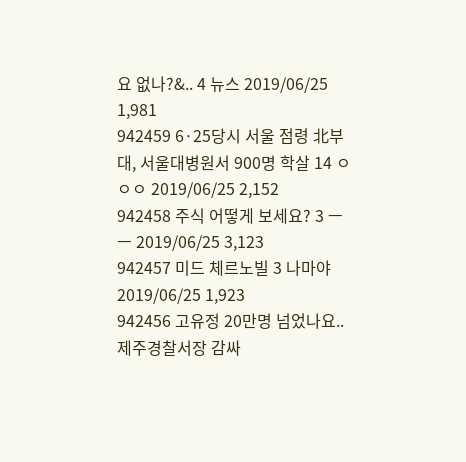요 없나?&.. 4 뉴스 2019/06/25 1,981
942459 6·25당시 서울 점령 北부대, 서울대병원서 900명 학살 14 ㅇㅇㅇ 2019/06/25 2,152
942458 주식 어떻게 보세요? 3 ㅡㅡ 2019/06/25 3,123
942457 미드 체르노빌 3 나마야 2019/06/25 1,923
942456 고유정 20만명 넘었나요..제주경찰서장 감싸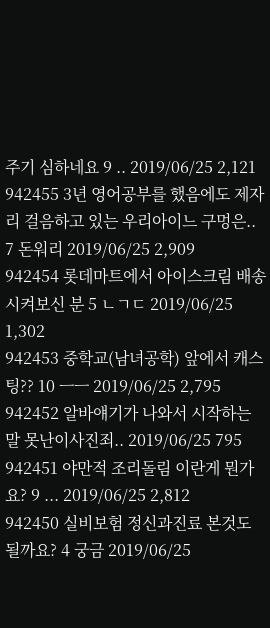주기 심하네요 9 .. 2019/06/25 2,121
942455 3년 영어공부를 했음에도 제자리 걸음하고 있는 우리아이느 구멍은.. 7 돈워리 2019/06/25 2,909
942454 롯데마트에서 아이스크림 배송 시켜보신 분 5 ㄴㄱㄷ 2019/06/25 1,302
942453 중학교(남녀공학) 앞에서 캐스팅?? 10 ㅡㅡ 2019/06/25 2,795
942452 알바얘기가 나와서 시작하는 말 못난이사진죄.. 2019/06/25 795
942451 야만적 조리돌림 이란게 뭔가요? 9 ... 2019/06/25 2,812
942450 실비보험 정신과진료 본것도 될까요? 4 궁금 2019/06/25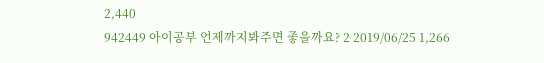2,440
942449 아이공부 언제까지봐주면 좋을까요? 2 2019/06/25 1,266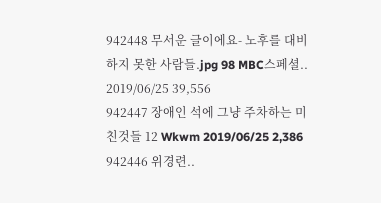942448 무서운 글이에요- 노후를 대비하지 못한 사람들.jpg 98 MBC스페셜.. 2019/06/25 39,556
942447 장애인 석에 그냥 주차하는 미친것들 12 Wkwm 2019/06/25 2,386
942446 위경련..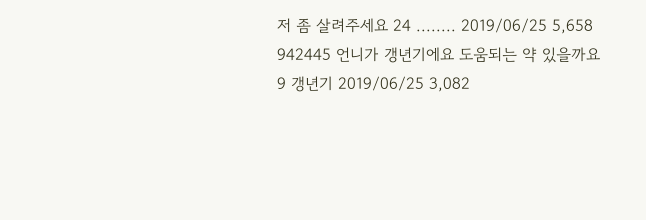저 좀 살려주세요 24 ........ 2019/06/25 5,658
942445 언니가 갱년기에요 도움되는 약 있을까요 9 갱년기 2019/06/25 3,082